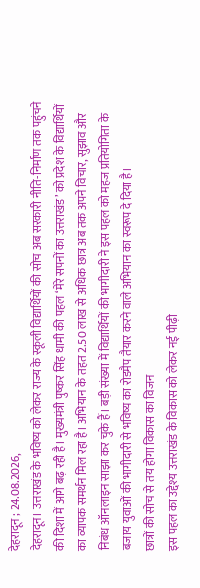देहरादून ; 24.08.2026,
देहरादून। उत्तराखंड के भविष्य को लेकर राज्य के स्कूली विद्यार्थियों की सोच अब सरकारी नीति-निर्माण तक पहुंचने की दिशा में आगे बढ़ रही है। मुख्यमंत्री पुष्कर सिंह धामी की पहल ‘मेरे सपनों का उत्तराखंड’ को प्रदेश के विद्यार्थियों का व्यापक समर्थन मिल रहा है। अभियान के तहत 2.50 लाख से अधिक छात्र अब तक अपने विचार, सुझाव और निबंध ऑनलाइन साझा कर चुके हैं। बड़ी संख्या में विद्यार्थियों की भागीदारी ने इस पहल को महज प्रतियोगिता के बजाय युवाओं की भागीदारी से भविष्य का रोडमैप तैयार करने वाले अभियान का स्वरूप दे दिया है।
छात्रों की सोच से तय होगा विकास का विजन
इस पहल का उद्देश्य उत्तराखंड के विकास को लेकर नई पीढ़ी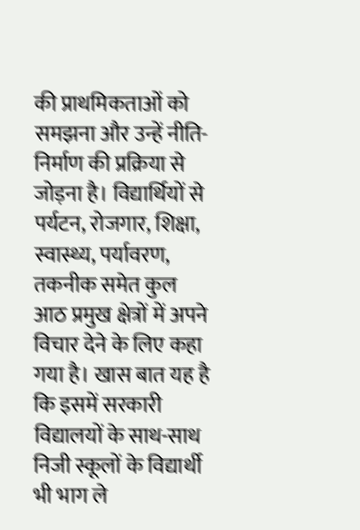की प्राथमिकताओं को समझना और उन्हें नीति-निर्माण की प्रक्रिया से जोड़ना है। विद्यार्थियों से पर्यटन, रोजगार, शिक्षा, स्वास्थ्य, पर्यावरण, तकनीक समेत कुल आठ प्रमुख क्षेत्रों में अपने विचार देने के लिए कहा गया है। खास बात यह है कि इसमें सरकारी विद्यालयों के साथ-साथ निजी स्कूलों के विद्यार्थी भी भाग ले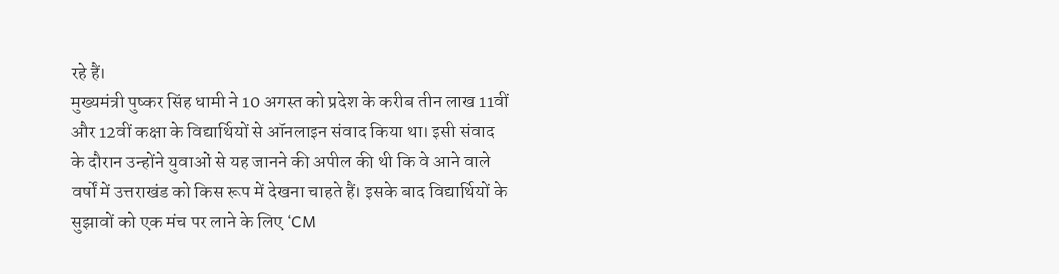रहे हैं।
मुख्यमंत्री पुष्कर सिंह धामी ने 10 अगस्त को प्रदेश के करीब तीन लाख 11वीं और 12वीं कक्षा के विद्यार्थियों से ऑनलाइन संवाद किया था। इसी संवाद के दौरान उन्होंने युवाओं से यह जानने की अपील की थी कि वे आने वाले वर्षों में उत्तराखंड को किस रूप में देखना चाहते हैं। इसके बाद विद्यार्थियों के सुझावों को एक मंच पर लाने के लिए ‘CM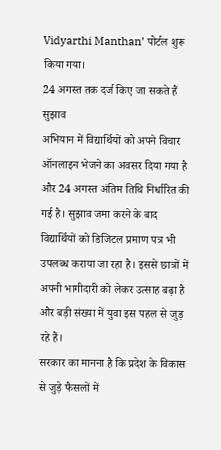Vidyarthi Manthan’ पोर्टल शुरू किया गया।
24 अगस्त तक दर्ज किए जा सकते हैं सुझाव
अभियान में विद्यार्थियों को अपने विचार ऑनलाइन भेजने का अवसर दिया गया है और 24 अगस्त अंतिम तिथि निर्धारित की गई है। सुझाव जमा करने के बाद विद्यार्थियों को डिजिटल प्रमाण पत्र भी उपलब्ध कराया जा रहा है। इससे छात्रों में अपनी भागीदारी को लेकर उत्साह बढ़ा है और बड़ी संख्या में युवा इस पहल से जुड़ रहे हैं।
सरकार का मानना है कि प्रदेश के विकास से जुड़े फैसलों में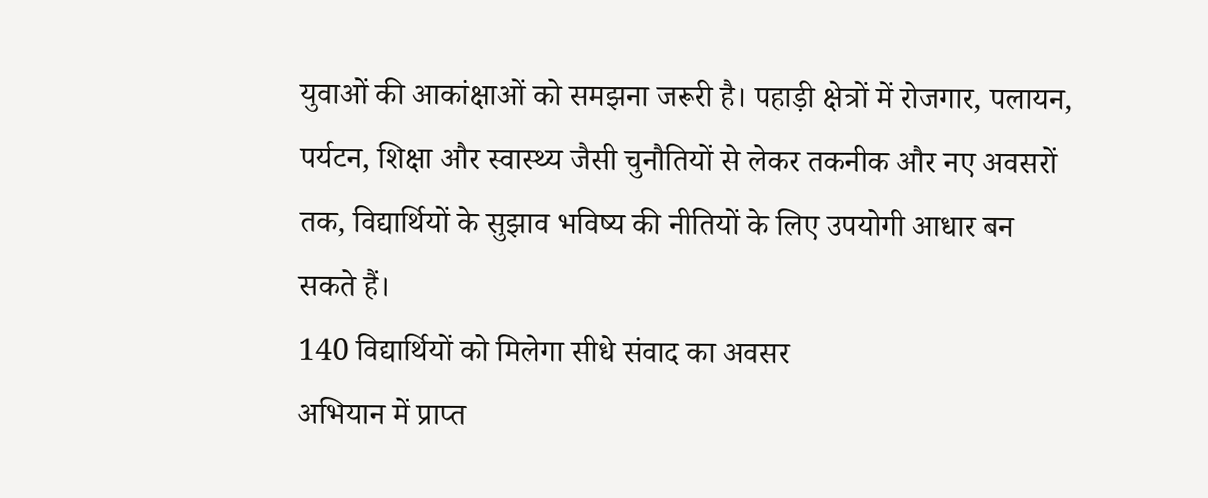युवाओं की आकांक्षाओं को समझना जरूरी है। पहाड़ी क्षेत्रों में रोजगार, पलायन, पर्यटन, शिक्षा और स्वास्थ्य जैसी चुनौतियों से लेकर तकनीक और नए अवसरों तक, विद्यार्थियों के सुझाव भविष्य की नीतियों के लिए उपयोगी आधार बन सकते हैं।
140 विद्यार्थियों को मिलेगा सीधे संवाद का अवसर
अभियान में प्राप्त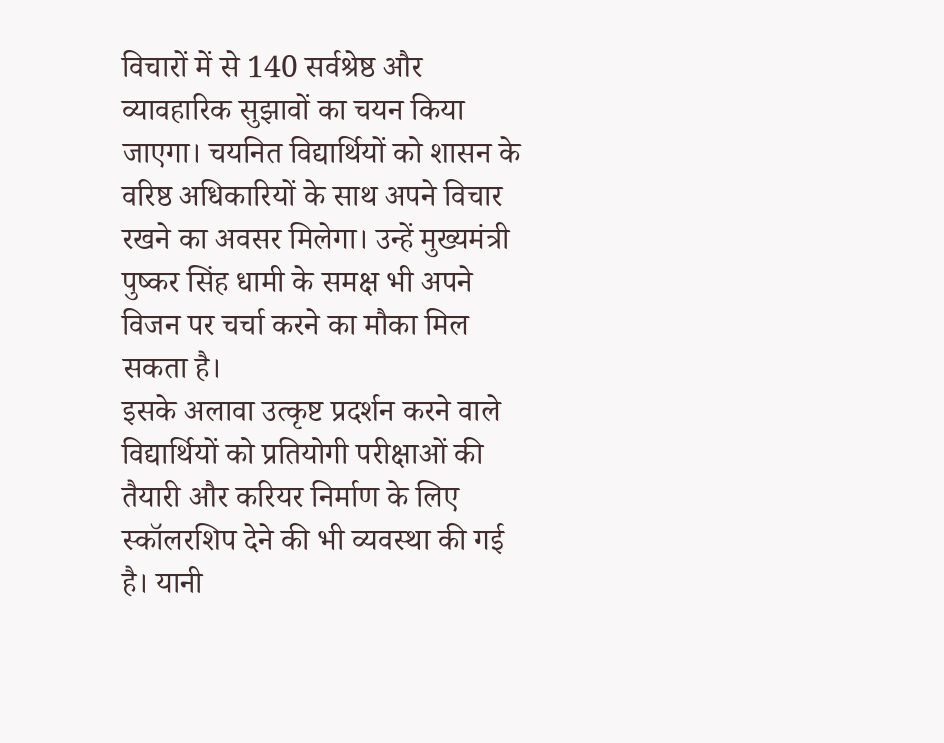विचारों में से 140 सर्वश्रेष्ठ और व्यावहारिक सुझावों का चयन किया जाएगा। चयनित विद्यार्थियों को शासन के वरिष्ठ अधिकारियों के साथ अपने विचार रखने का अवसर मिलेगा। उन्हें मुख्यमंत्री पुष्कर सिंह धामी के समक्ष भी अपने विजन पर चर्चा करने का मौका मिल सकता है।
इसके अलावा उत्कृष्ट प्रदर्शन करने वाले विद्यार्थियों को प्रतियोगी परीक्षाओं की तैयारी और करियर निर्माण के लिए स्कॉलरशिप देने की भी व्यवस्था की गई है। यानी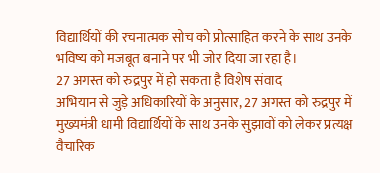विद्यार्थियों की रचनात्मक सोच को प्रोत्साहित करने के साथ उनके भविष्य को मजबूत बनाने पर भी जोर दिया जा रहा है।
27 अगस्त को रुद्रपुर में हो सकता है विशेष संवाद
अभियान से जुड़े अधिकारियों के अनुसार, 27 अगस्त को रुद्रपुर में मुख्यमंत्री धामी विद्यार्थियों के साथ उनके सुझावों को लेकर प्रत्यक्ष वैचारिक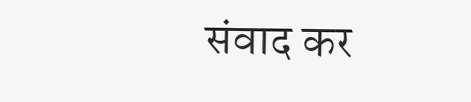संवाद कर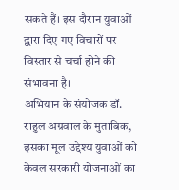सकते हैं। इस दौरान युवाओं द्वारा दिए गए विचारों पर विस्तार से चर्चा होने की संभावना है।
अभियान के संयोजक डॉ. राहुल अग्रवाल के मुताबिक, इसका मूल उद्देश्य युवाओं को केवल सरकारी योजनाओं का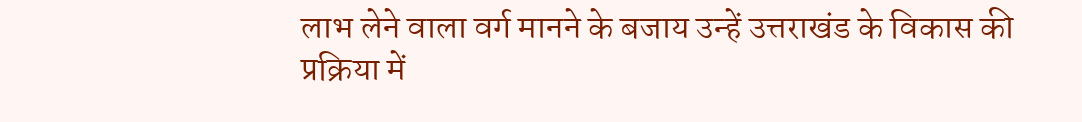लाभ लेने वाला वर्ग मानने के बजाय उन्हें उत्तराखंड के विकास की प्रक्रिया में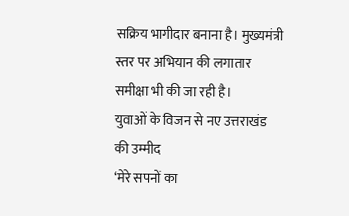सक्रिय भागीदार बनाना है। मुख्यमंत्री स्तर पर अभियान की लगातार समीक्षा भी की जा रही है।
युवाओं के विजन से नए उत्तराखंड की उम्मीद
‘मेरे सपनों का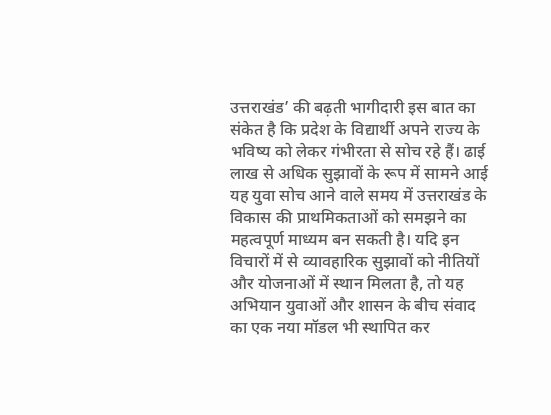उत्तराखंड’ की बढ़ती भागीदारी इस बात का संकेत है कि प्रदेश के विद्यार्थी अपने राज्य के भविष्य को लेकर गंभीरता से सोच रहे हैं। ढाई लाख से अधिक सुझावों के रूप में सामने आई यह युवा सोच आने वाले समय में उत्तराखंड के विकास की प्राथमिकताओं को समझने का महत्वपूर्ण माध्यम बन सकती है। यदि इन विचारों में से व्यावहारिक सुझावों को नीतियों और योजनाओं में स्थान मिलता है, तो यह अभियान युवाओं और शासन के बीच संवाद का एक नया मॉडल भी स्थापित कर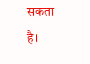सकता है।